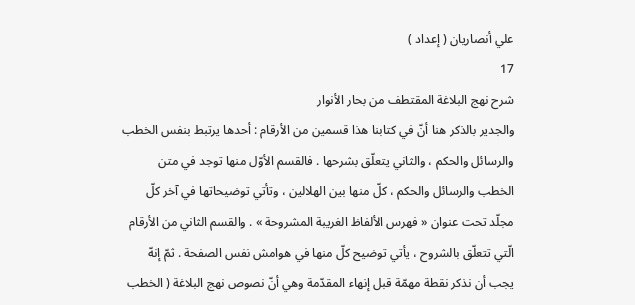علي أنصاريان ( إعداد )
17
شرح نهج البلاغة المقتطف من بحار الأنوار
والجدير بالذكر هنا أنّ في كتابنا هذا قسمين من الأرقام : أحدها يرتبط بنفس الخطب والرسائل والحكم ، والثاني يتعلّق بشرحها . فالقسم الأوّل منها توجد في متن الخطب والرسائل والحكم ، كلّ منها بين الهلالين ، وتأتي توضيحاتها في آخر كلّ مجلّد تحت عنوان « فهرس الألفاظ الغريبة المشروحة » . والقسم الثاني من الأرقام الّتي تتعلّق بالشروح ، يأتي توضيح كلّ منها في هوامش نفس الصفحة . ثمّ إنهّ يجب أن نذكر نقطة مهمّة قبل إنهاء المقدّمة وهي أنّ نصوص نهج البلاغة ( الخطب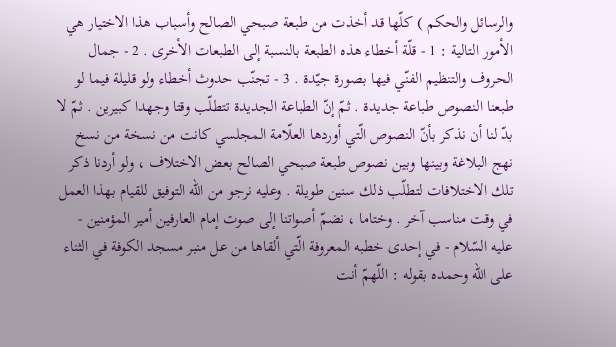والرسائل والحكم ) كلّها قد أخذت من طبعة صبحي الصالح وأسباب هذا الاختيار هي الأمور التالية : 1 - قلّة أخطاء هذه الطبعة بالنسبة إلى الطبعات الأخرى . 2 - جمال الحروف والتنظيم الفنّي فيها بصورة جيّدة . 3 - تجنّب حدوث أخطاء ولو قليلة فيما لو طبعنا النصوص طباعة جديدة . ثمّ إنّ الطباعة الجديدة تتطلّب وقتا وجهدا كبيرين . ثمّ لا بدّ لنا أن نذكر بأنّ النصوص الّتي أوردها العلّامة المجلسي كانت من نسخة من نسخ نهج البلاغة وبينها وبين نصوص طبعة صبحي الصالح بعض الاختلاف ، ولو أردنا ذكر تلك الاختلافات لتطلّب ذلك سنين طويلة . وعليه نرجو من اللّه التوفيق للقيام بهذا العمل في وقت مناسب آخر . وختاما ، نضمّ أصواتنا إلى صوت إمام العارفين أمير المؤمنين - عليه السّلام - في إحدى خطبه المعروفة الّتي ألقاها من عل منبر مسجد الكوفة في الثناء على اللّه وحمده بقوله : اللّهمّ أنت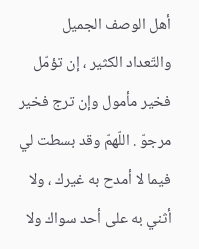أهل الوصف الجميل والتّعداد الكثير ، إن تؤمّل فخير مأمول وإن ترج فخير مرجوّ . اللّهمّ وقد بسطت لي فيما لا أمدح به غيرك ، ولا أثني به على أحد سواك ولا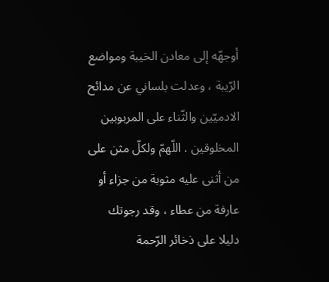أوجهّه إلى معادن الخيبة ومواضع الرّيبة ، وعدلت بلساني عن مدائح الادميّين والثّناء على المربوبين المخلوقين . اللّهمّ ولكلّ مثن على من أثنى عليه مثوبة من جزاء أو عارفة من عطاء ، وقد رجوتك دليلا على ذخائر الرّحمة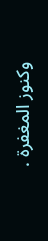وكنوز المغفرة .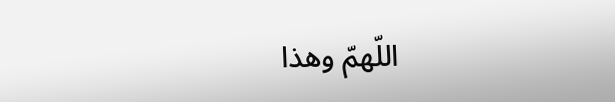اللّهمّ وهذا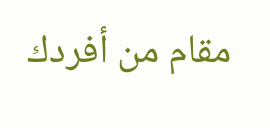مقام من أفردك